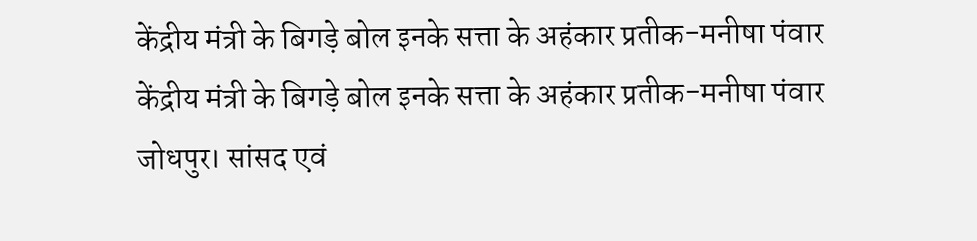केंद्रीय मंत्री के बिगड़े बोल इनके सत्ता के अहंकार प्रतीक-मनीषा पंवार
केंद्रीय मंत्री के बिगड़े बोल इनके सत्ता के अहंकार प्रतीक-मनीषा पंवार
जोधपुर। सांसद एवं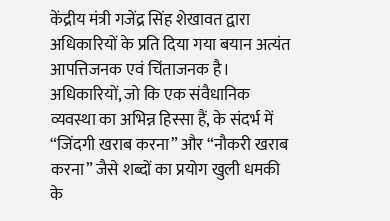केंद्रीय मंत्री गजेंद्र सिंह शेखावत द्वारा अधिकारियों के प्रति दिया गया बयान अत्यंत आपत्तिजनक एवं चिंताजनक है। अधिकारियों, जो कि एक संवैधानिक व्यवस्था का अभिन्न हिस्सा हैं, के संदर्भ में “जिंदगी खराब करना” और “नौकरी खराब करना” जैसे शब्दों का प्रयोग खुली धमकी के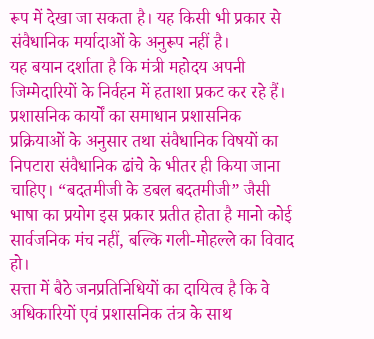रूप में देखा जा सकता है। यह किसी भी प्रकार से संवैधानिक मर्यादाओं के अनुरूप नहीं है।
यह बयान दर्शाता है कि मंत्री महोदय अपनी जिम्मेदारियों के निर्वहन में हताशा प्रकट कर रहे हैं। प्रशासनिक कार्यों का समाधान प्रशासनिक प्रक्रियाओं के अनुसार तथा संवैधानिक विषयों का निपटारा संवैधानिक ढांचे के भीतर ही किया जाना चाहिए। “बदतमीजी के डबल बदतमीजी” जैसी भाषा का प्रयोग इस प्रकार प्रतीत होता है मानो कोई सार्वजनिक मंच नहीं, बल्कि गली-मोहल्ले का विवाद हो।
सत्ता में बैठे जनप्रतिनिधियों का दायित्व है कि वे अधिकारियों एवं प्रशासनिक तंत्र के साथ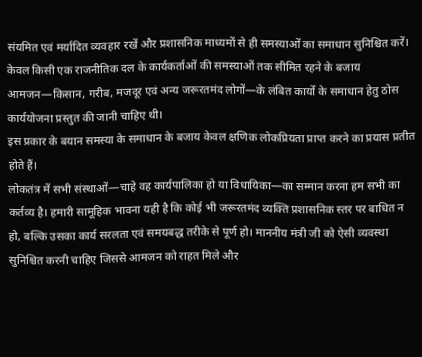संयमित एवं मर्यादित व्यवहार रखें और प्रशासनिक माध्यमों से ही समस्याओं का समाधान सुनिश्चित करें। केवल किसी एक राजनीतिक दल के कार्यकर्ताओं की समस्याओं तक सीमित रहने के बजाय आमजन—किसान, गरीब, मजदूर एवं अन्य जरूरतमंद लोगों—के लंबित कार्यों के समाधान हेतु ठोस कार्ययोजना प्रस्तुत की जानी चाहिए थी।
इस प्रकार के बयान समस्या के समाधान के बजाय केवल क्षणिक लोकप्रियता प्राप्त करने का प्रयास प्रतीत होते हैं।
लोकतंत्र में सभी संस्थाओं—चाहे वह कार्यपालिका हो या विधायिका—का सम्मान करना हम सभी का कर्तव्य है। हमारी सामूहिक भावना यही है कि कोई भी जरूरतमंद व्यक्ति प्रशासनिक स्तर पर बाधित न हो, बल्कि उसका कार्य सरलता एवं समयबद्ध तरीके से पूर्ण हो। माननीय मंत्री जी को ऐसी व्यवस्था सुनिश्चित करनी चाहिए जिससे आमजन को राहत मिले और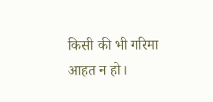किसी की भी गरिमा आहत न हो।